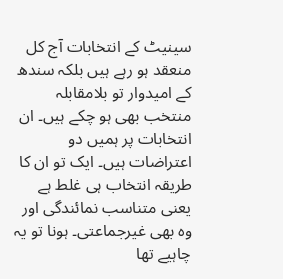سینیٹ کے انتخابات آج کل منعقد ہو رہے ہیں بلکہ سندھ کے امیدوار تو بلامقابلہ منتخب بھی ہو چکے ہیں۔ ان انتخابات پر ہمیں دو اعتراضات ہیں۔ ایک تو ان کا طریقہ انتخاب ہی غلط ہے یعنی متناسب نمائندگی اور وہ بھی غیرجماعتی۔ ہونا تو یہ چاہیے تھا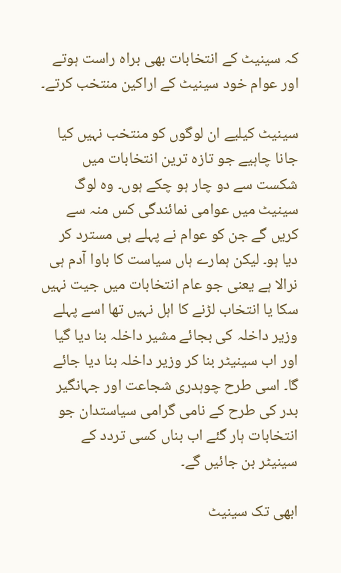کہ سینیٹ کے انتخابات بھی براہ راست ہوتے اور عوام خود سینیٹ کے اراکین منتخب کرتے۔

سینیٹ کیلیے ان لوگوں کو منتخب نہیں کیا جانا چاہیے جو تازہ ترین انتخابات میں شکست سے دو چار ہو چکے ہوں۔ وہ لوگ سینیٹ میں عوامی نمائندگی کس منہ سے کریں گے جن کو عوام نے پہلے ہی مسترد کر دیا ہو۔ لیکن ہمارے ہاں سیاست کا باوا آدم ہی نرالا ہے یعنی جو عام انتخابات میں جیت نہیں سکا یا انتخاب لڑنے کا اہل نہیں تھا اسے پہلے وزیر داخلہ کی بجائے مشیر داخلہ بنا دیا گیا اور اب سینیٹر بنا کر وزیر داخلہ بنا دیا جائے گا۔ اسی طرح چوہدری شجاعت اور جہانگیر بدر کی طرح کے نامی گرامی سیاستدان جو انتخابات ہار گئے اب بناں کسی تردد کے سینیٹر بن جائیں گے۔

ابھی تک سینیٹ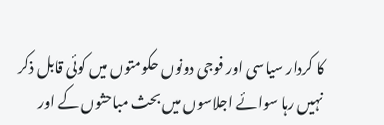کا کردار سیاسی اور فوجی دونوں حکومتوں میں کوئی قابل ذکر نہیں رہا سوائے اجلاسوں میں بحث مباحثوں کے اور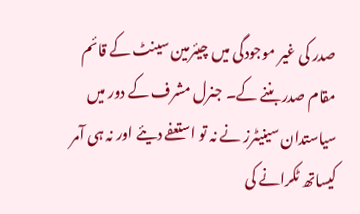صدر کی غیر موجودگی میں چیئرمین سینٹ کے قائم مقام صدر بننے کے۔ جنرل مشرف کے دور میں سیاستدان سینیٹرز نے نہ تو استعفے دیئے اور نہ ہی آمر کیساتھ ٹکرانے کی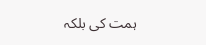ہمت کی بلکہ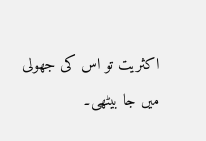اکثریت تو اس کی جھولی میں جا بیٹھی۔